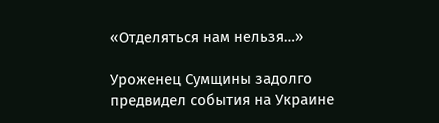«Отделяться нам нельзя…»

Уроженец Сумщины задолго предвидел события на Украине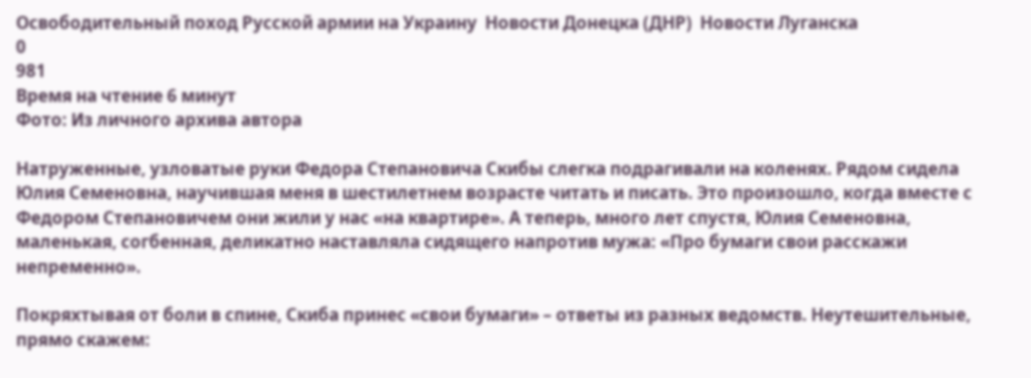Освободительный поход Русской армии на Украину  Новости Донецка (ДНР)  Новости Луганска
0
981
Время на чтение 6 минут
Фото: Из личного архива автора

Натруженные, узловатые руки Федора Степановича Скибы слегка подрагивали на коленях. Рядом сидела Юлия Семеновна, научившая меня в шестилетнем возрасте читать и писать. Это произошло, когда вместе с Федором Степановичем они жили у нас «на квартире». А теперь, много лет спустя, Юлия Семеновна, маленькая, согбенная, деликатно наставляла сидящего напротив мужа: «Про бумаги свои расскажи непременно».

Покряхтывая от боли в спине, Скиба принес «свои бумаги» – ответы из разных ведомств. Неутешительные, прямо скажем: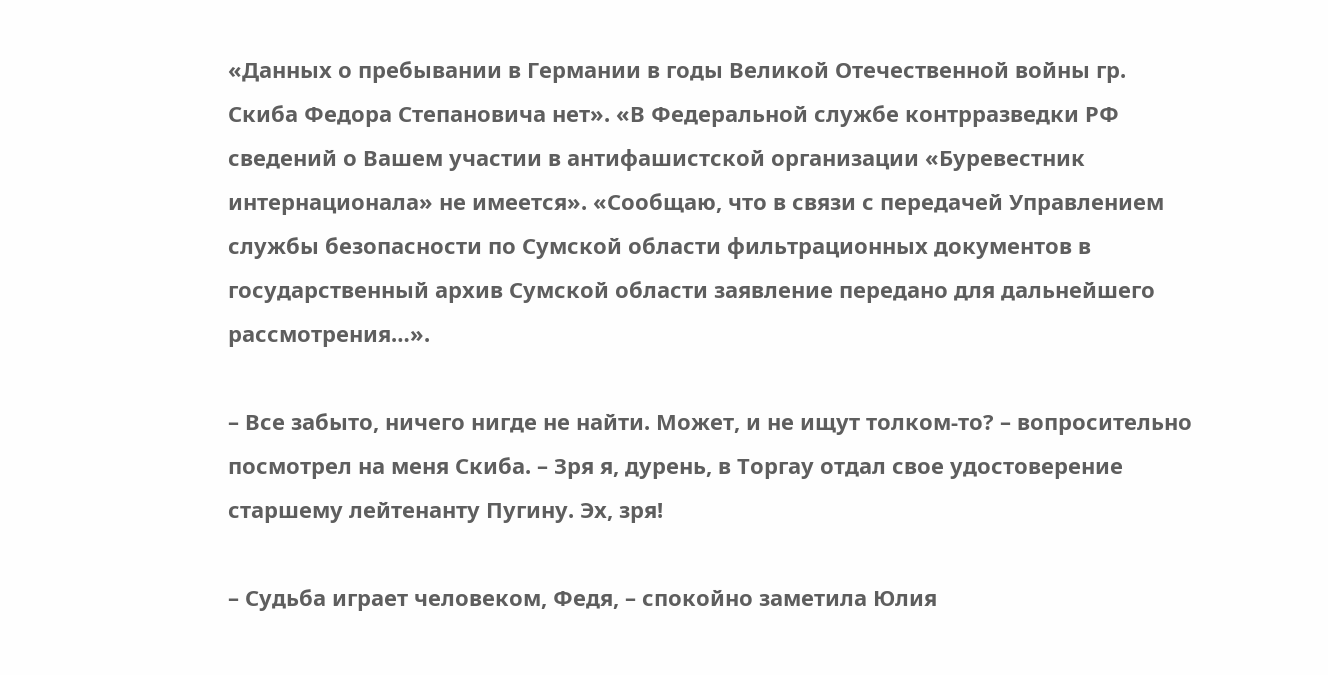«Данных о пребывании в Германии в годы Великой Отечественной войны гр. Скиба Федора Степановича нет». «В Федеральной службе контрразведки РФ сведений о Вашем участии в антифашистской организации «Буревестник интернационала» не имеется». «Сообщаю, что в связи с передачей Управлением службы безопасности по Сумской области фильтрационных документов в государственный архив Сумской области заявление передано для дальнейшего рассмотрения…».

– Все забыто, ничего нигде не найти. Может, и не ищут толком-то? – вопросительно посмотрел на меня Скиба. – Зря я, дурень, в Торгау отдал свое удостоверение старшему лейтенанту Пугину. Эх, зря!

– Судьба играет человеком, Федя, – спокойно заметила Юлия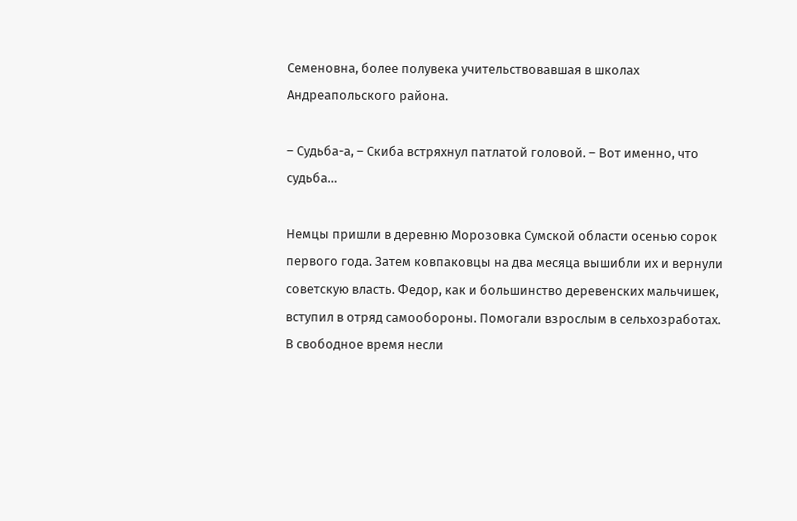Семеновна, более полувека учительствовавшая в школах Андреапольского района.

– Судьба-а, – Скиба встряхнул патлатой головой. – Вот именно, что судьба…

Немцы пришли в деревню Морозовка Сумской области осенью сорок первого года. Затем ковпаковцы на два месяца вышибли их и вернули советскую власть. Федор, как и большинство деревенских мальчишек, вступил в отряд самообороны. Помогали взрослым в сельхозработах. В свободное время несли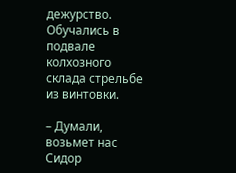дежурство. Обучались в подвале колхозного склада стрельбе из винтовки.

– Думали, возьмет нас Сидор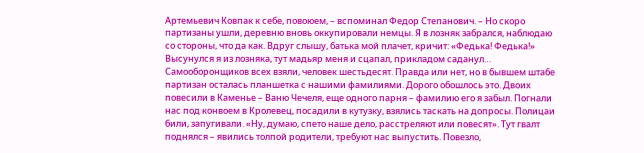Артемьевич Ковпак к себе, повоюем, – вспоминал Федор Степанович. – Но скоро партизаны ушли, деревню вновь оккупировали немцы. Я в лозняк забрался, наблюдаю со стороны, что да как. Вдруг слышу, батька мой плачет, кричит: «Федька! Федька!» Высунулся я из лозняка, тут мадьяр меня и сцапал, прикладом саданул… Самооборонщиков всех взяли, человек шестьдесят. Правда или нет, но в бывшем штабе партизан осталась планшетка с нашими фамилиями. Дорого обошлось это. Двоих повесили в Каменье – Ваню Чечеля, еще одного парня – фамилию его я забыл. Погнали нас под конвоем в Кролевец, посадили в кутузку, взялись таскать на допросы. Полицаи били, запугивали. «Ну, думаю, спето наше дело, расстреляют или повесят». Тут гвалт поднялся – явились толпой родители, требуют нас выпустить. Повезло,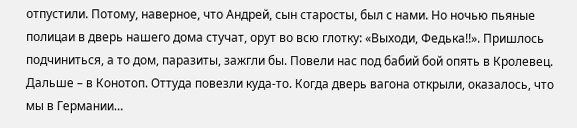отпустили. Потому, наверное, что Андрей, сын старосты, был с нами. Но ночью пьяные полицаи в дверь нашего дома стучат, орут во всю глотку: «Выходи, Федька!!». Пришлось подчиниться, а то дом, паразиты, зажгли бы. Повели нас под бабий бой опять в Кролевец. Дальше – в Конотоп. Оттуда повезли куда-то. Когда дверь вагона открыли, оказалось, что мы в Германии…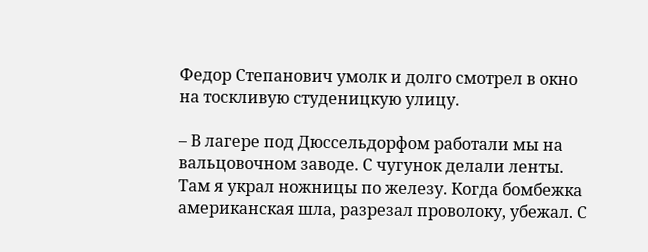Федор Степанович умолк и долго смотрел в окно на тоскливую студеницкую улицу.

– В лагере под Дюссельдорфом работали мы на вальцовочном заводе. С чугунок делали ленты. Там я украл ножницы по железу. Когда бомбежка американская шла, разрезал проволоку, убежал. С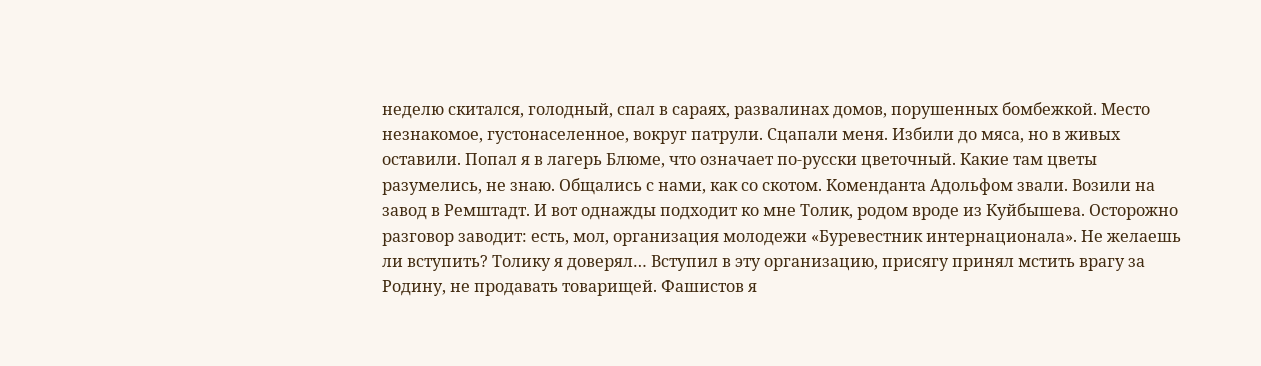неделю скитался, голодный, спал в сараях, развалинах домов, порушенных бомбежкой. Место незнакомое, густонаселенное, вокруг патрули. Сцапали меня. Избили до мяса, но в живых оставили. Попал я в лагерь Блюме, что означает по-русски цветочный. Какие там цветы разумелись, не знаю. Общались с нами, как со скотом. Коменданта Адольфом звали. Возили на завод в Ремштадт. И вот однажды подходит ко мне Толик, родом вроде из Куйбышева. Осторожно разговор заводит: есть, мол, организация молодежи «Буревестник интернационала». Не желаешь ли вступить? Толику я доверял… Вступил в эту организацию, присягу принял мстить врагу за Родину, не продавать товарищей. Фашистов я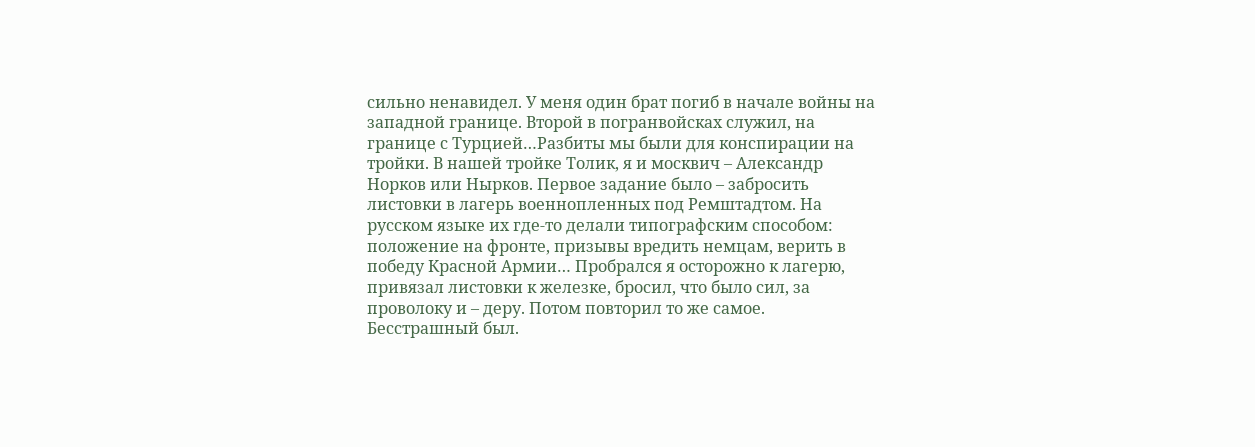сильно ненавидел. У меня один брат погиб в начале войны на западной границе. Второй в погранвойсках служил, на границе с Турцией…Разбиты мы были для конспирации на тройки. В нашей тройке Толик, я и москвич – Александр Норков или Нырков. Первое задание было – забросить листовки в лагерь военнопленных под Ремштадтом. На русском языке их где-то делали типографским способом: положение на фронте, призывы вредить немцам, верить в победу Красной Армии… Пробрался я осторожно к лагерю, привязал листовки к железке, бросил, что было сил, за проволоку и – деру. Потом повторил то же самое. Бесстрашный был.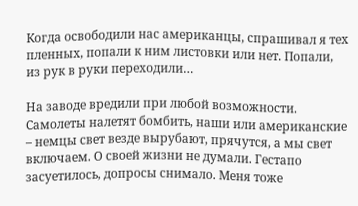Когда освободили нас американцы, спрашивал я тех пленных, попали к ним листовки или нет. Попали, из рук в руки переходили…

На заводе вредили при любой возможности. Самолеты налетят бомбить, наши или американские – немцы свет везде вырубают, прячутся, а мы свет включаем. О своей жизни не думали. Гестапо засуетилось, допросы снимало. Меня тоже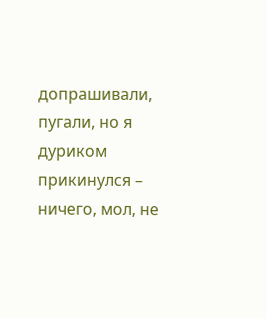допрашивали, пугали, но я дуриком прикинулся – ничего, мол, не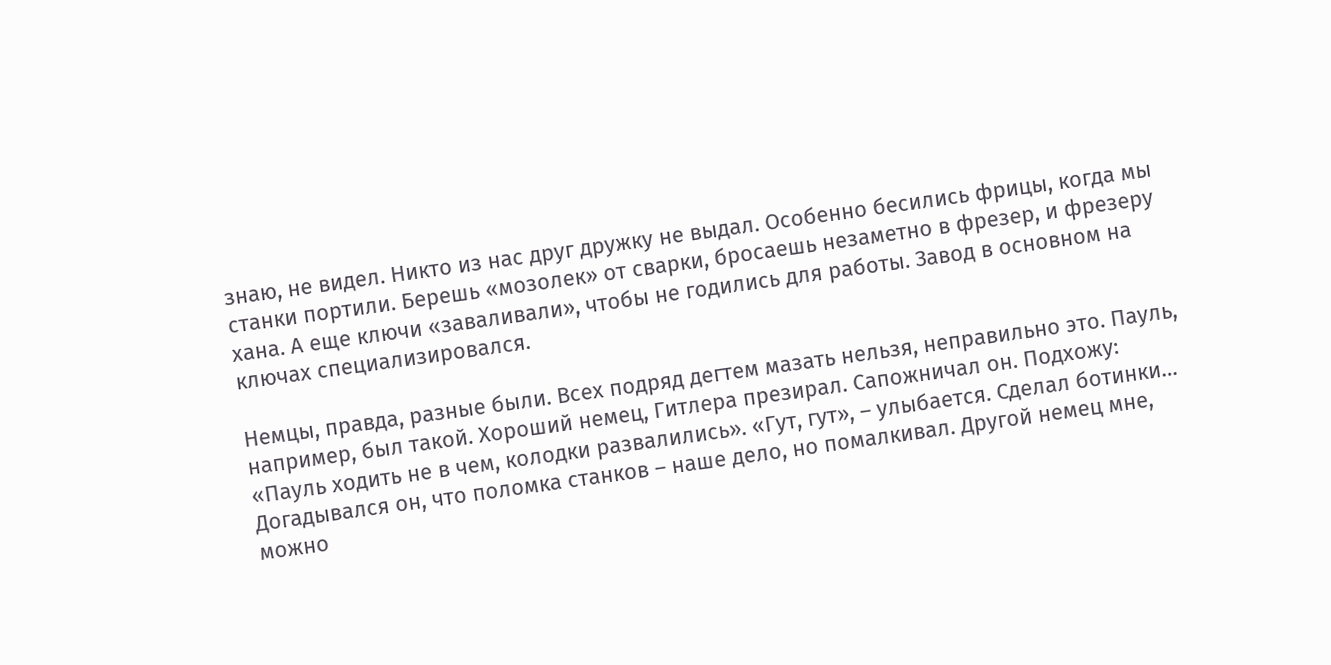знаю, не видел. Никто из нас друг дружку не выдал. Особенно бесились фрицы, когда мы станки портили. Берешь «мозолек» от сварки, бросаешь незаметно в фрезер, и фрезеру хана. А еще ключи «заваливали», чтобы не годились для работы. Завод в основном на ключах специализировался.

Немцы, правда, разные были. Всех подряд дегтем мазать нельзя, неправильно это. Пауль, например, был такой. Хороший немец, Гитлера презирал. Сапожничал он. Подхожу: «Пауль ходить не в чем, колодки развалились». «Гут, гут», – улыбается. Сделал ботинки… Догадывался он, что поломка станков – наше дело, но помалкивал. Другой немец мне, можно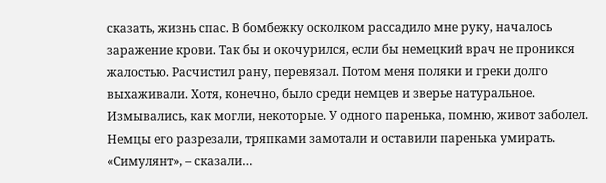сказать, жизнь спас. В бомбежку осколком рассадило мне руку, началось заражение крови. Так бы и окочурился, если бы немецкий врач не проникся жалостью. Расчистил рану, перевязал. Потом меня поляки и греки долго выхаживали. Хотя, конечно, было среди немцев и зверье натуральное. Измывались, как могли, некоторые. У одного паренька, помню, живот заболел. Немцы его разрезали, тряпками замотали и оставили паренька умирать. «Симулянт», – сказали…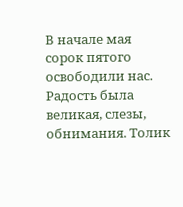В начале мая сорок пятого освободили нас. Радость была великая, слезы, обнимания. Толик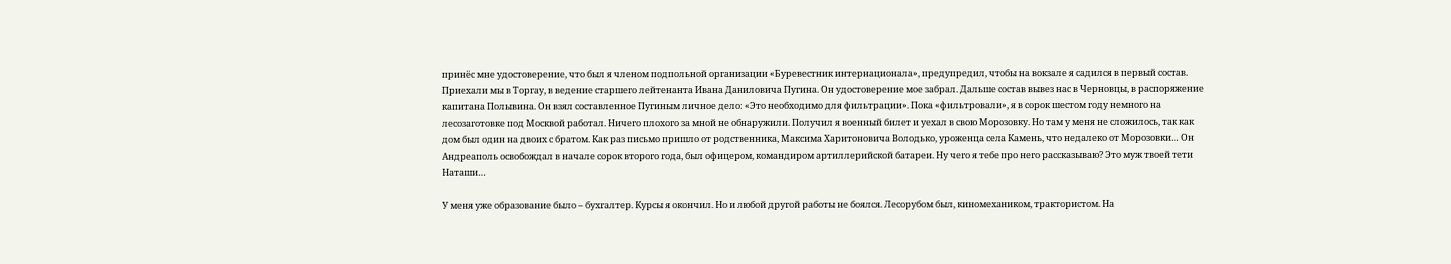принёс мне удостоверение, что был я членом подпольной организации «Буревестник интернационала», предупредил, чтобы на вокзале я садился в первый состав. Приехали мы в Торгау, в ведение старшего лейтенанта Ивана Даниловича Пугина. Он удостоверение мое забрал. Дальше состав вывез нас в Черновцы, в распоряжение капитана Полывина. Он взял составленное Пугиным личное дело: «Это необходимо для фильтрации». Пока «фильтровали», я в сорок шестом году немного на лесозаготовке под Москвой работал. Ничего плохого за мной не обнаружили. Получил я военный билет и уехал в свою Морозовку. Но там у меня не сложилось, так как дом был один на двоих с братом. Как раз письмо пришло от родственника, Максима Харитоновича Володько, уроженца села Камень, что недалеко от Морозовки… Он Андреаполь освобождал в начале сорок второго года, был офицером, командиром артиллерийской батареи. Ну чего я тебе про него рассказываю? Это муж твоей тети Наташи…

У меня уже образование было – бухгалтер. Курсы я окончил. Но и любой другой работы не боялся. Лесорубом был, киномехаником, трактористом. На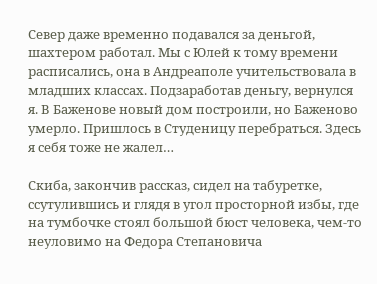Север даже временно подавался за деньгой, шахтером работал. Мы с Юлей к тому времени расписались, она в Андреаполе учительствовала в младших классах. Подзаработав деньгу, вернулся я. В Баженове новый дом построили, но Баженово умерло. Пришлось в Студеницу перебраться. Здесь я себя тоже не жалел…

Скиба, закончив рассказ, сидел на табуретке, ссутулившись и глядя в угол просторной избы, где на тумбочке стоял большой бюст человека, чем-то неуловимо на Федора Степановича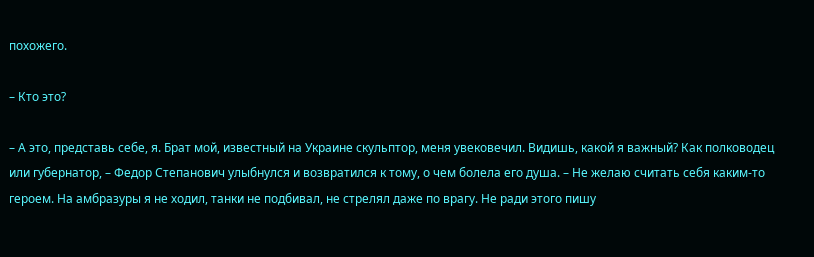похожего.

– Кто это?

– А это, представь себе, я. Брат мой, известный на Украине скульптор, меня увековечил. Видишь, какой я важный? Как полководец или губернатор, – Федор Степанович улыбнулся и возвратился к тому, о чем болела его душа. – Не желаю считать себя каким-то героем. На амбразуры я не ходил, танки не подбивал, не стрелял даже по врагу. Не ради этого пишу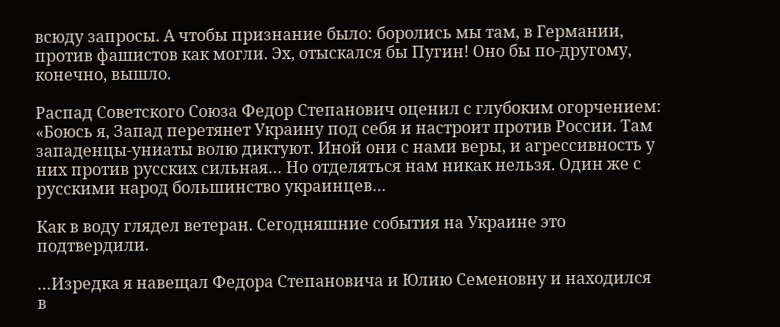всюду запросы. А чтобы признание было: боролись мы там, в Германии, против фашистов как могли. Эх, отыскался бы Пугин! Оно бы по-другому, конечно, вышло.

Распад Советского Союза Федор Степанович оценил с глубоким огорчением: «Боюсь я, Запад перетянет Украину под себя и настроит против России. Там западенцы-униаты волю диктуют. Иной они с нами веры, и агрессивность у них против русских сильная… Но отделяться нам никак нельзя. Один же с русскими народ большинство украинцев…

Как в воду глядел ветеран. Сегодняшние события на Украине это подтвердили.

…Изредка я навещал Федора Степановича и Юлию Семеновну и находился в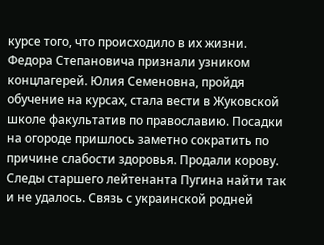курсе того, что происходило в их жизни. Федора Степановича признали узником концлагерей. Юлия Семеновна, пройдя обучение на курсах, стала вести в Жуковской школе факультатив по православию. Посадки на огороде пришлось заметно сократить по причине слабости здоровья. Продали корову. Следы старшего лейтенанта Пугина найти так и не удалось. Связь с украинской родней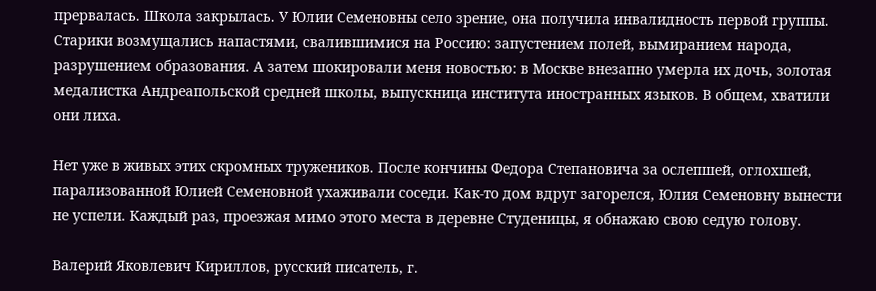прервалась. Школа закрылась. У Юлии Семеновны село зрение, она получила инвалидность первой группы. Старики возмущались напастями, свалившимися на Россию: запустением полей, вымиранием народа, разрушением образования. А затем шокировали меня новостью: в Москве внезапно умерла их дочь, золотая медалистка Андреапольской средней школы, выпускница института иностранных языков. В общем, хватили они лиха.

Нет уже в живых этих скромных тружеников. После кончины Федора Степановича за ослепшей, оглохшей, парализованной Юлией Семеновной ухаживали соседи. Как-то дом вдруг загорелся, Юлия Семеновну вынести не успели. Каждый раз, проезжая мимо этого места в деревне Студеницы, я обнажаю свою седую голову.

Валерий Яковлевич Кириллов, русский писатель, г.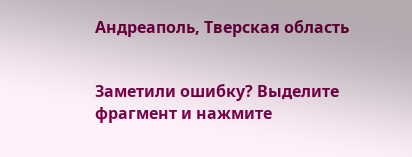Андреаполь, Тверская область


Заметили ошибку? Выделите фрагмент и нажмите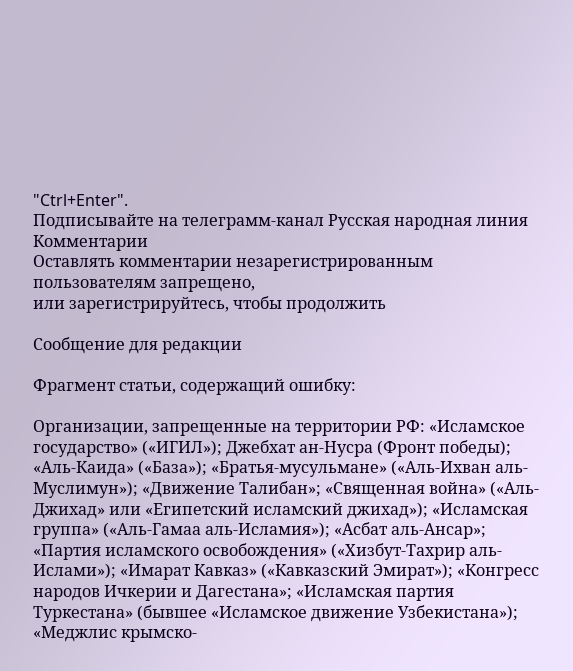"Ctrl+Enter".
Подписывайте на телеграмм-канал Русская народная линия
Комментарии
Оставлять комментарии незарегистрированным пользователям запрещено,
или зарегистрируйтесь, чтобы продолжить

Сообщение для редакции

Фрагмент статьи, содержащий ошибку:

Организации, запрещенные на территории РФ: «Исламское государство» («ИГИЛ»); Джебхат ан-Нусра (Фронт победы); «Аль-Каида» («База»); «Братья-мусульмане» («Аль-Ихван аль-Муслимун»); «Движение Талибан»; «Священная война» («Аль-Джихад» или «Египетский исламский джихад»); «Исламская группа» («Аль-Гамаа аль-Исламия»); «Асбат аль-Ансар»; «Партия исламского освобождения» («Хизбут-Тахрир аль-Ислами»); «Имарат Кавказ» («Кавказский Эмират»); «Конгресс народов Ичкерии и Дагестана»; «Исламская партия Туркестана» (бывшее «Исламское движение Узбекистана»); «Меджлис крымско-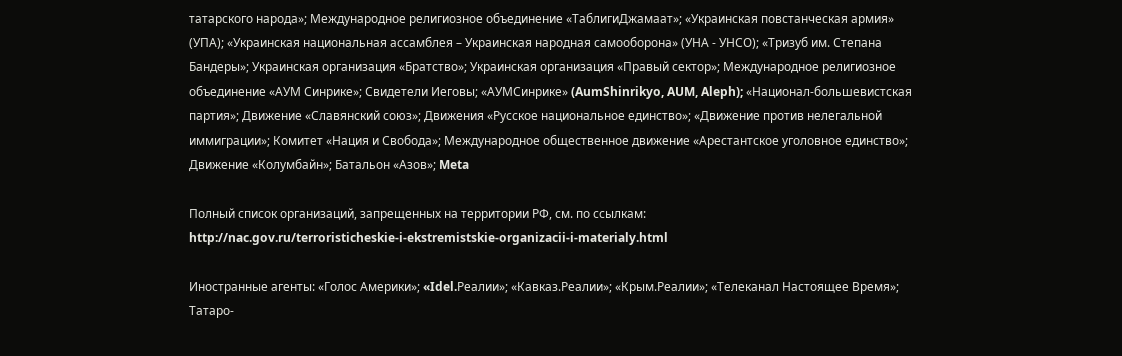татарского народа»; Международное религиозное объединение «ТаблигиДжамаат»; «Украинская повстанческая армия» (УПА); «Украинская национальная ассамблея – Украинская народная самооборона» (УНА - УНСО); «Тризуб им. Степана Бандеры»; Украинская организация «Братство»; Украинская организация «Правый сектор»; Международное религиозное объединение «АУМ Синрике»; Свидетели Иеговы; «АУМСинрике» (AumShinrikyo, AUM, Aleph); «Национал-большевистская партия»; Движение «Славянский союз»; Движения «Русское национальное единство»; «Движение против нелегальной иммиграции»; Комитет «Нация и Свобода»; Международное общественное движение «Арестантское уголовное единство»; Движение «Колумбайн»; Батальон «Азов»; Meta

Полный список организаций, запрещенных на территории РФ, см. по ссылкам:
http://nac.gov.ru/terroristicheskie-i-ekstremistskie-organizacii-i-materialy.html

Иностранные агенты: «Голос Америки»; «Idel.Реалии»; «Кавказ.Реалии»; «Крым.Реалии»; «Телеканал Настоящее Время»; Татаро-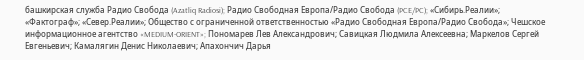башкирская служба Радио Свобода (Azatliq Radiosi); Радио Свободная Европа/Радио Свобода (PCE/PC); «Сибирь.Реалии»; «Фактограф»; «Север.Реалии»; Общество с ограниченной ответственностью «Радио Свободная Европа/Радио Свобода»; Чешское информационное агентство «MEDIUM-ORIENT»; Пономарев Лев Александрович; Савицкая Людмила Алексеевна; Маркелов Сергей Евгеньевич; Камалягин Денис Николаевич; Апахончич Дарья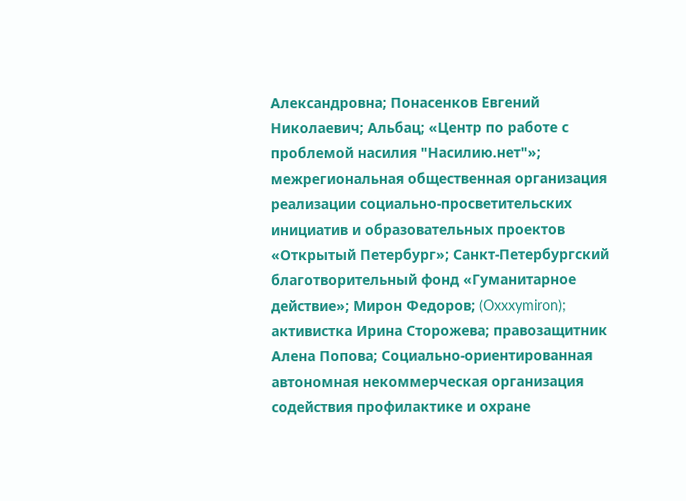Александровна; Понасенков Евгений Николаевич; Альбац; «Центр по работе с проблемой насилия "Насилию.нет"»; межрегиональная общественная организация реализации социально-просветительских инициатив и образовательных проектов «Открытый Петербург»; Санкт-Петербургский благотворительный фонд «Гуманитарное действие»; Мирон Федоров; (Oxxxymiron); активистка Ирина Сторожева; правозащитник Алена Попова; Социально-ориентированная автономная некоммерческая организация содействия профилактике и охране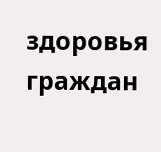здоровья граждан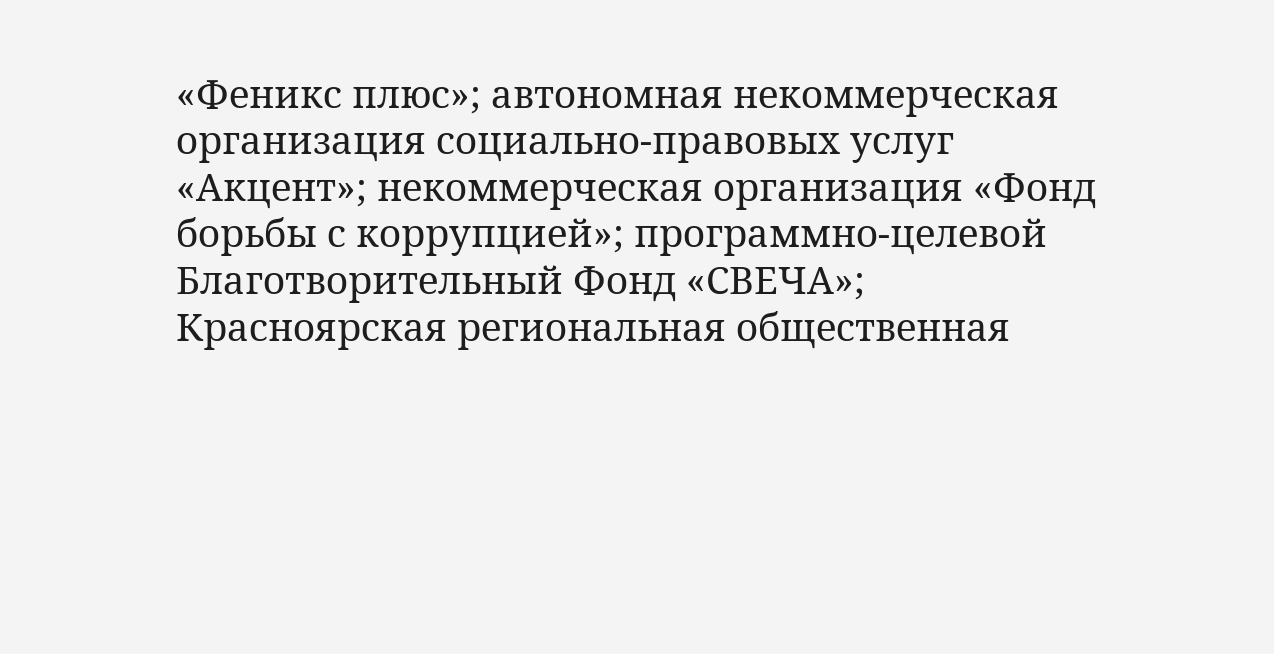«Феникс плюс»; автономная некоммерческая организация социально-правовых услуг «Акцент»; некоммерческая организация «Фонд борьбы с коррупцией»; программно-целевой Благотворительный Фонд «СВЕЧА»; Красноярская региональная общественная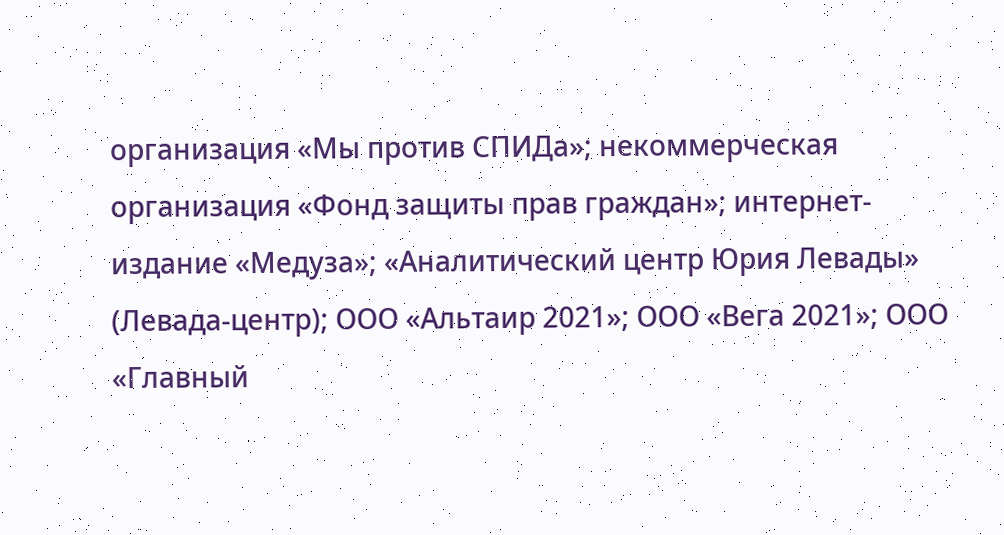организация «Мы против СПИДа»; некоммерческая организация «Фонд защиты прав граждан»; интернет-издание «Медуза»; «Аналитический центр Юрия Левады» (Левада-центр); ООО «Альтаир 2021»; ООО «Вега 2021»; ООО «Главный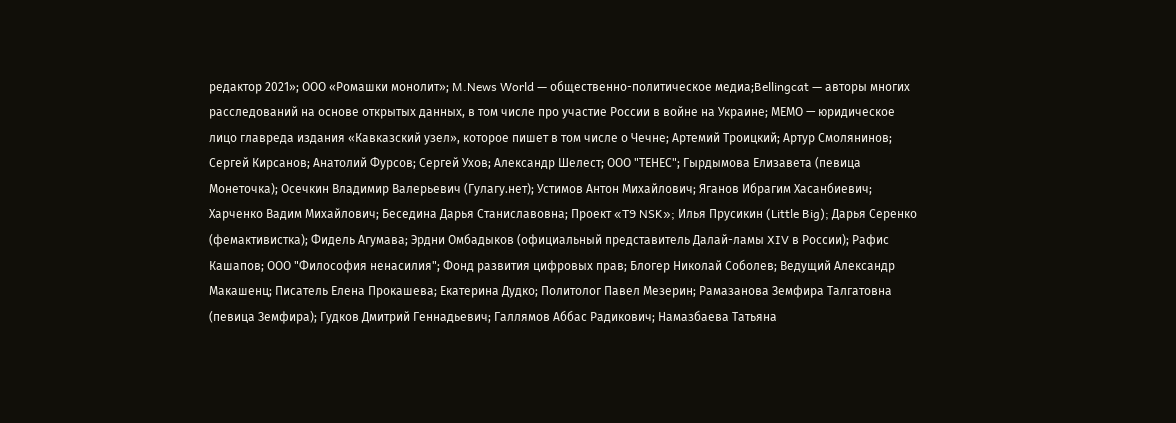редактор 2021»; ООО «Ромашки монолит»; M.News World — общественно-политическое медиа;Bellingcat — авторы многих расследований на основе открытых данных, в том числе про участие России в войне на Украине; МЕМО — юридическое лицо главреда издания «Кавказский узел», которое пишет в том числе о Чечне; Артемий Троицкий; Артур Смолянинов; Сергей Кирсанов; Анатолий Фурсов; Сергей Ухов; Александр Шелест; ООО "ТЕНЕС"; Гырдымова Елизавета (певица Монеточка); Осечкин Владимир Валерьевич (Гулагу.нет); Устимов Антон Михайлович; Яганов Ибрагим Хасанбиевич; Харченко Вадим Михайлович; Беседина Дарья Станиславовна; Проект «T9 NSK»; Илья Прусикин (Little Big); Дарья Серенко (фемактивистка); Фидель Агумава; Эрдни Омбадыков (официальный представитель Далай-ламы XIV в России); Рафис Кашапов; ООО "Философия ненасилия"; Фонд развития цифровых прав; Блогер Николай Соболев; Ведущий Александр Макашенц; Писатель Елена Прокашева; Екатерина Дудко; Политолог Павел Мезерин; Рамазанова Земфира Талгатовна (певица Земфира); Гудков Дмитрий Геннадьевич; Галлямов Аббас Радикович; Намазбаева Татьяна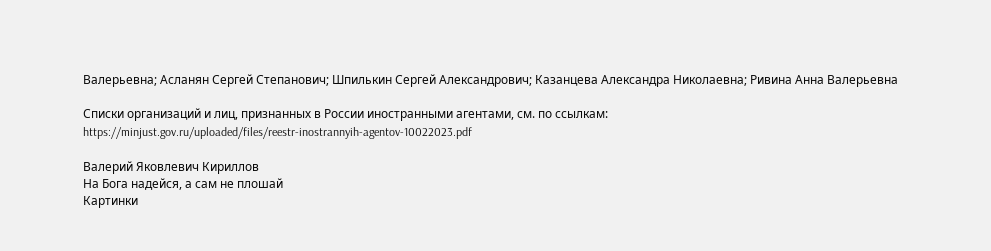Валерьевна; Асланян Сергей Степанович; Шпилькин Сергей Александрович; Казанцева Александра Николаевна; Ривина Анна Валерьевна

Списки организаций и лиц, признанных в России иностранными агентами, см. по ссылкам:
https://minjust.gov.ru/uploaded/files/reestr-inostrannyih-agentov-10022023.pdf

Валерий Яковлевич Кириллов
На Бога надейся, а сам не плошай
Картинки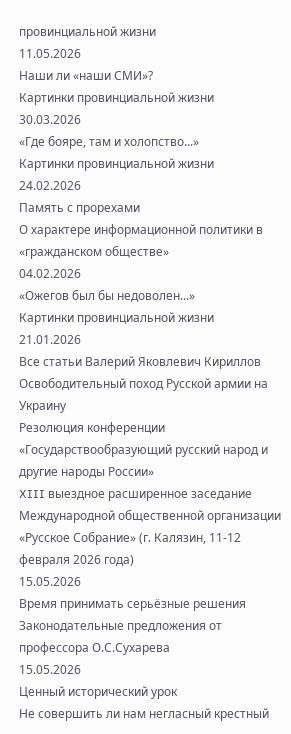провинциальной жизни
11.05.2026
Наши ли «наши СМИ»?
Картинки провинциальной жизни
30.03.2026
«Где бояре, там и холопство...»
Картинки провинциальной жизни
24.02.2026
Память с прорехами
О характере информационной политики в «гражданском обществе»
04.02.2026
«Ожегов был бы недоволен...»
Картинки провинциальной жизни
21.01.2026
Все статьи Валерий Яковлевич Кириллов
Освободительный поход Русской армии на Украину
Резолюция конференции «Государствообразующий русский народ и другие народы России»
XIII выездное расширенное заседание Международной общественной организации «Русское Собрание» (г. Калязин, 11-12 февраля 2026 года)
15.05.2026
Время принимать серьёзные решения
Законодательные предложения от профессора О.С.Сухарева
15.05.2026
Ценный исторический урок
Не совершить ли нам негласный крестный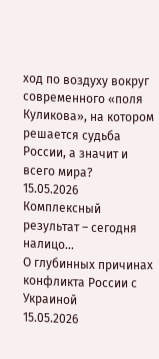ход по воздуху вокруг современного «поля Куликова», на котором решается судьба России, а значит и всего мира?
15.05.2026
Комплексный результат – сегодня налицо...
О глубинных причинах конфликта России с Украиной
15.05.2026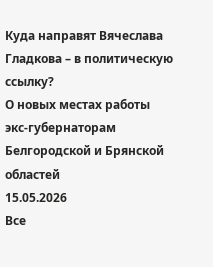Куда направят Вячеслава Гладкова – в политическую ссылку?
О новых местах работы экс-губернаторам Белгородской и Брянской областей
15.05.2026
Все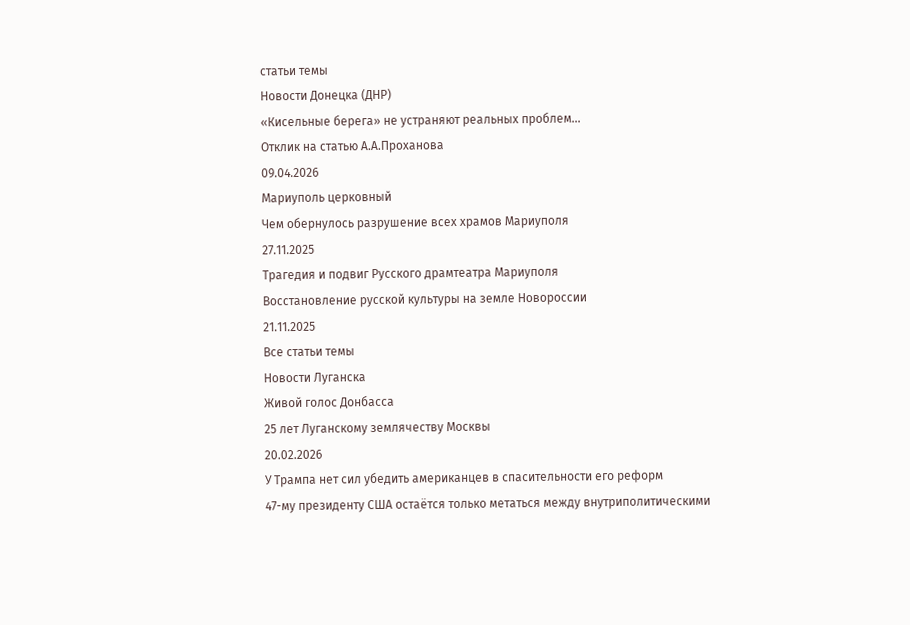статьи темы
Новости Донецка (ДНР)
«Кисельные берега» не устраняют реальных проблем...
Отклик на статью А.А.Проханова
09.04.2026
Мариуполь церковный
Чем обернулось разрушение всех храмов Мариуполя
27.11.2025
Трагедия и подвиг Русского драмтеатра Мариуполя
Восстановление русской культуры на земле Новороссии
21.11.2025
Все статьи темы
Новости Луганска
Живой голос Донбасса
25 лет Луганскому землячеству Москвы
20.02.2026
У Трампа нет сил убедить американцев в спасительности его реформ
47-му президенту США остаётся только метаться между внутриполитическими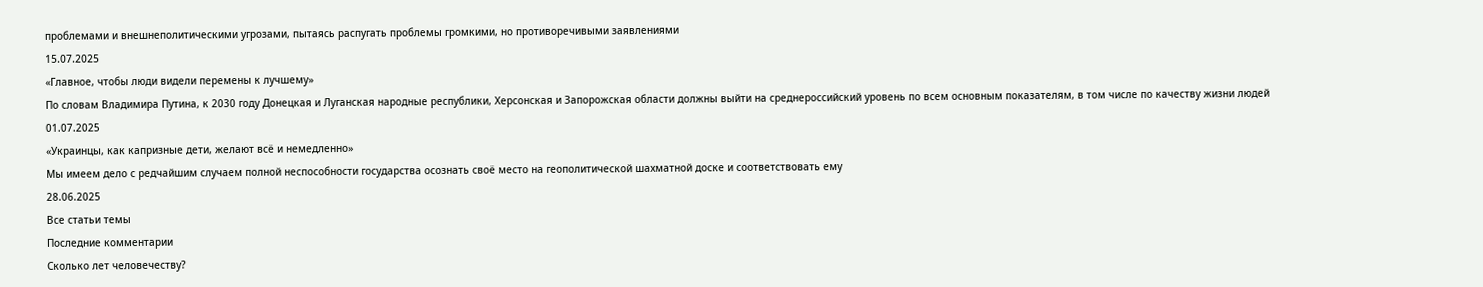проблемами и внешнеполитическими угрозами, пытаясь распугать проблемы громкими, но противоречивыми заявлениями
15.07.2025
«Главное, чтобы люди видели перемены к лучшему»
По словам Владимира Путина, к 2030 году Донецкая и Луганская народные республики, Херсонская и Запорожская области должны выйти на среднероссийский уровень по всем основным показателям, в том числе по качеству жизни людей
01.07.2025
«Украинцы, как капризные дети, желают всё и немедленно»
Мы имеем дело с редчайшим случаем полной неспособности государства осознать своё место на геополитической шахматной доске и соответствовать ему
28.06.2025
Все статьи темы
Последние комментарии
Сколько лет человечеству?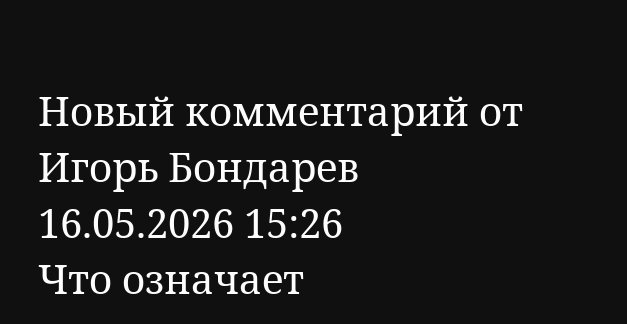Новый комментарий от Игорь Бондарев
16.05.2026 15:26
Что означает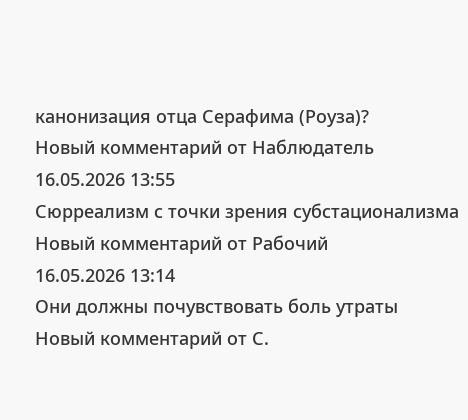канонизация отца Серафима (Роуза)?
Новый комментарий от Наблюдатель
16.05.2026 13:55
Сюрреализм с точки зрения субстационализма
Новый комментарий от Рабочий
16.05.2026 13:14
Они должны почувствовать боль утраты
Новый комментарий от С.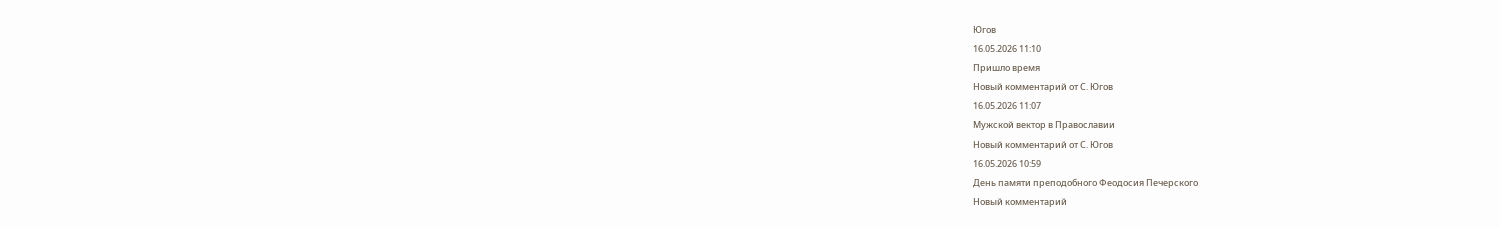Югов
16.05.2026 11:10
Пришло время
Новый комментарий от С. Югов
16.05.2026 11:07
Мужской вектор в Православии
Новый комментарий от С. Югов
16.05.2026 10:59
День памяти преподобного Феодосия Печерского
Новый комментарий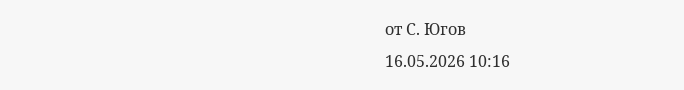от С. Югов
16.05.2026 10:16